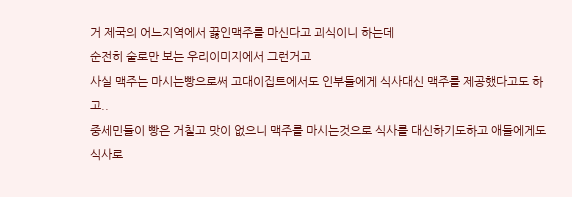거 제국의 어느지역에서 끓인맥주를 마신다고 괴식이니 하는데
순전히 술로만 보는 우리이미지에서 그런거고
사실 맥주는 마시는빵으로써 고대이집트에서도 인부들에게 식사대신 맥주를 제공했다고도 하고..
중세민들이 빵은 거칠고 맛이 없으니 맥주를 마시는것으로 식사를 대신하기도하고 애들에게도 식사로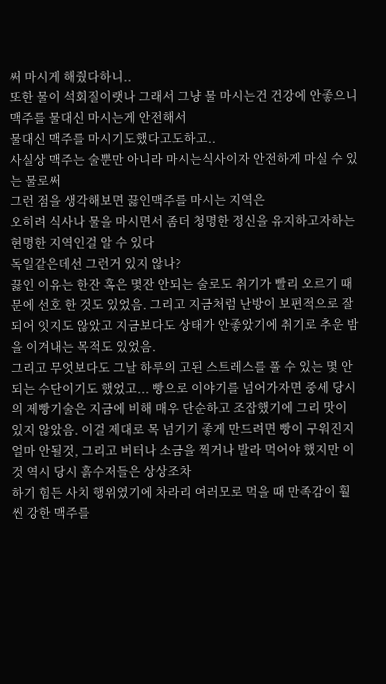써 마시게 해줬다하니..
또한 물이 석회질이랫나 그래서 그냥 물 마시는건 건강에 안좋으니 맥주를 물대신 마시는게 안전해서
물대신 맥주를 마시기도했다고도하고..
사실상 맥주는 술뿐만 아니라 마시는식사이자 안전하게 마실 수 있는 물로써
그런 점을 생각해보면 끓인맥주를 마시는 지역은
오히려 식사나 물을 마시면서 좀더 청명한 정신을 유지하고자하는 현명한 지역인걸 알 수 있다
독일같은데선 그런거 있지 않나?
끓인 이유는 한잔 혹은 몇잔 안되는 술로도 취기가 빨리 오르기 때문에 선호 한 것도 있었음. 그리고 지금처럼 난방이 보편적으로 잘되어 잇지도 않았고 지금보다도 상태가 안좋았기에 취기로 추운 밤을 이겨내는 목적도 있었음.
그리고 무엇보다도 그날 하루의 고된 스트레스를 풀 수 있는 몇 안되는 수단이기도 했었고... 빵으로 이야기를 넘어가자면 중세 당시의 제빵기술은 지금에 비해 매우 단순하고 조잡했기에 그리 맛이 있지 않았음. 이걸 제대로 목 넘기기 좋게 만드려면 빵이 구워진지 얼마 안될것, 그리고 버터나 소금을 찍거나 발라 먹어야 했지만 이것 역시 당시 흙수저들은 상상조차
하기 힘든 사치 행위였기에 차라리 여러모로 먹을 때 만족감이 훨씬 강한 맥주를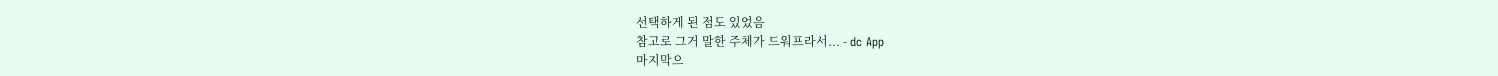선택하게 된 점도 있었음
참고로 그거 말한 주체가 드워프라서... - dc App
마지막으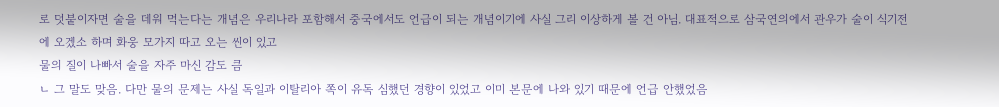로 덧붙이자면 술을 데워 먹는다는 개념은 우리나라 포함해서 중국에서도 언급이 되는 개념이기에 사실 그리 이상하게 볼 건 아님. 대표적으로 삼국연의에서 관우가 술이 식기전에 오겠소 하며 화웅 모가지 따고 오는 씬이 있고
물의 질이 나빠서 술을 자주 마신 감도 큼
ㄴ 그 말도 맞음. 다만 물의 문제는 사실 독일과 이탈리아 쪽이 유독 심했던 경향이 있었고 이미 본문에 나와 있기 때문에 언급 안했었음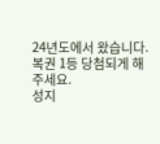24년도에서 왔습니다. 복권 1등 당첨되게 해주세요.
성지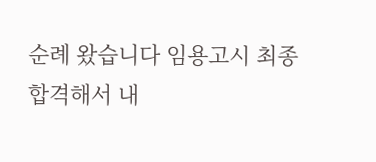순례 왔습니다 임용고시 최종 합격해서 내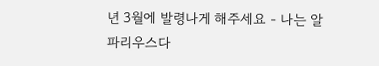년 3월에 발령나게 해주세요 - 나는 알파리우스다